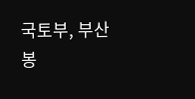국토부, 부산 봉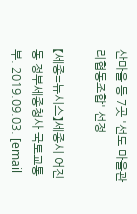산마을 등 7곳 '선도 마을관리협동조합' 선정

【세종=뉴시스】세종시 어진동 정부세종청사 국토교통부. 2019.09.03. [email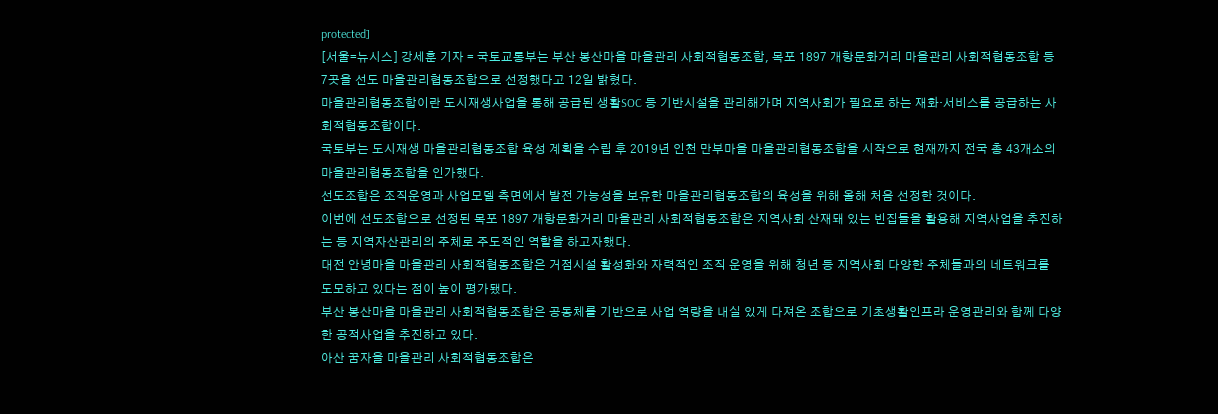protected]
[서울=뉴시스] 강세훈 기자 = 국토교통부는 부산 봉산마을 마을관리 사회적협동조합, 목포 1897 개항문화거리 마을관리 사회적협동조합 등 7곳을 선도 마을관리협동조합으로 선정했다고 12일 밝혔다.
마을관리협동조합이란 도시재생사업을 통해 공급된 생활SOC 등 기반시설을 관리해가며 지역사회가 필요로 하는 재화·서비스를 공급하는 사회적협동조합이다.
국토부는 도시재생 마을관리협동조합 육성 계획을 수립 후 2019년 인천 만부마을 마을관리협동조합을 시작으로 현재까지 전국 총 43개소의 마을관리협동조합을 인가했다.
선도조합은 조직운영과 사업모델 측면에서 발전 가능성을 보유한 마을관리협동조합의 육성을 위해 올해 처음 선정한 것이다.
이번에 선도조합으로 선정된 목포 1897 개항문화거리 마을관리 사회적협동조합은 지역사회 산재돼 있는 빈집들을 활용해 지역사업을 추진하는 등 지역자산관리의 주체로 주도적인 역할을 하고자했다.
대전 안녕마을 마을관리 사회적협동조합은 거점시설 활성화와 자력적인 조직 운영을 위해 청년 등 지역사회 다양한 주체들과의 네트워크를 도모하고 있다는 점이 높이 평가됐다.
부산 봉산마을 마을관리 사회적협동조합은 공동체를 기반으로 사업 역량을 내실 있게 다져온 조합으로 기초생활인프라 운영관리와 함께 다양한 공적사업을 추진하고 있다.
아산 꿈자을 마을관리 사회적협동조합은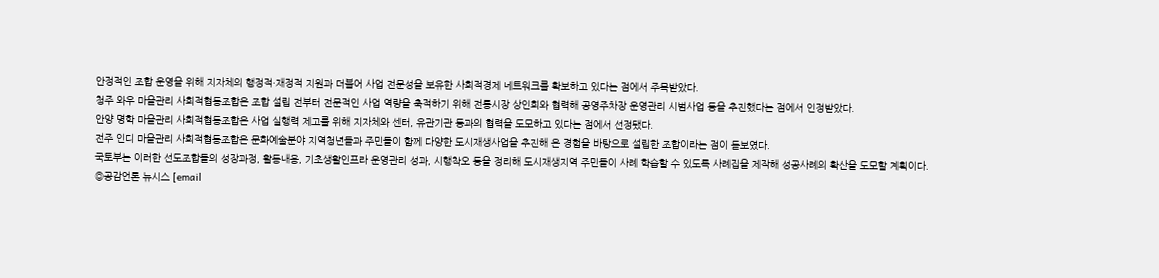안정적인 조합 운영을 위해 지자체의 행정적·재정적 지원과 더불어 사업 전문성을 보유한 사회적경제 네트워크를 확보하고 있다는 점에서 주목받았다.
청주 와우 마을관리 사회적협동조합은 조합 설립 전부터 전문적인 사업 역량을 축적하기 위해 전통시장 상인회와 협력해 공영주차장 운영관리 시범사업 등을 추진했다는 점에서 인정받았다.
안양 명학 마을관리 사회적협동조합은 사업 실행력 제고를 위해 지자체와 센터, 유관기관 등과의 협력을 도모하고 있다는 점에서 선정됐다.
전주 인디 마을관리 사회적협동조합은 문화예술분야 지역청년들과 주민들이 함께 다양한 도시재생사업을 추진해 온 경험을 바탕으로 설립한 조합이라는 점이 돋보였다.
국토부는 이러한 선도조합들의 성장과정, 활동내용, 기초생활인프라 운영관리 성과, 시행착오 등을 정리해 도시재생지역 주민들이 사례 학습할 수 있도록 사례집을 제작해 성공사례의 확산을 도모할 계획이다.
◎공감언론 뉴시스 [email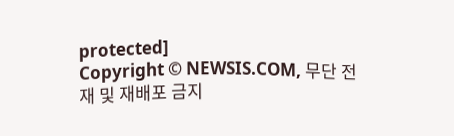protected]
Copyright © NEWSIS.COM, 무단 전재 및 재배포 금지